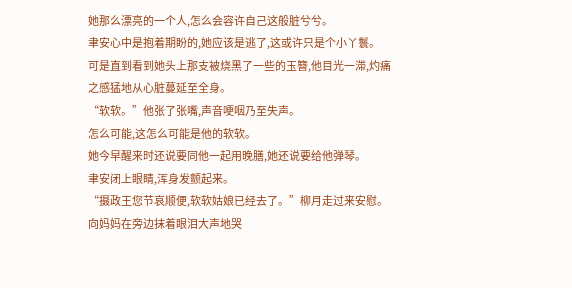她那么漂亮的一个人,怎么会容许自己这般脏兮兮。
聿安心中是抱着期盼的,她应该是逃了,这或许只是个小丫鬟。
可是直到看到她头上那支被烧黑了一些的玉簪,他目光一滞,灼痛之感猛地从心脏蔓延至全身。
“软软。”他张了张嘴,声音哽咽乃至失声。
怎么可能,这怎么可能是他的软软。
她今早醒来时还说要同他一起用晚膳,她还说要给他弹琴。
聿安闭上眼睛,浑身发颤起来。
“摄政王您节哀顺便,软软姑娘已经去了。”柳月走过来安慰。
向妈妈在旁边抹着眼泪大声地哭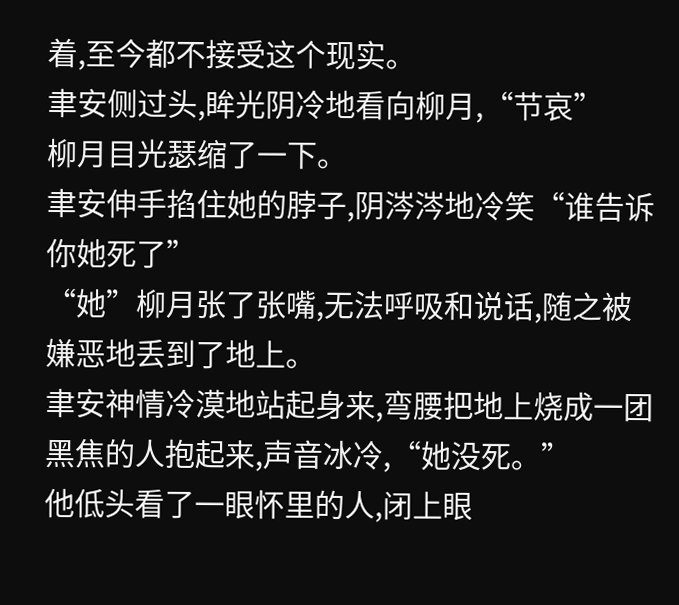着,至今都不接受这个现实。
聿安侧过头,眸光阴冷地看向柳月,“节哀”
柳月目光瑟缩了一下。
聿安伸手掐住她的脖子,阴涔涔地冷笑“谁告诉你她死了”
“她”柳月张了张嘴,无法呼吸和说话,随之被嫌恶地丢到了地上。
聿安神情冷漠地站起身来,弯腰把地上烧成一团黑焦的人抱起来,声音冰冷,“她没死。”
他低头看了一眼怀里的人,闭上眼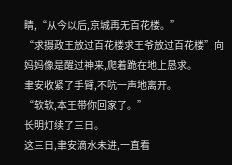睛,“从今以后,京城再无百花楼。”
“求摄政王放过百花楼求王爷放过百花楼”向妈妈像是醒过神来,爬着跪在地上恳求。
聿安收紧了手臂,不吭一声地离开。
“软软,本王带你回家了。”
长明灯续了三日。
这三日,聿安滴水未进,一直看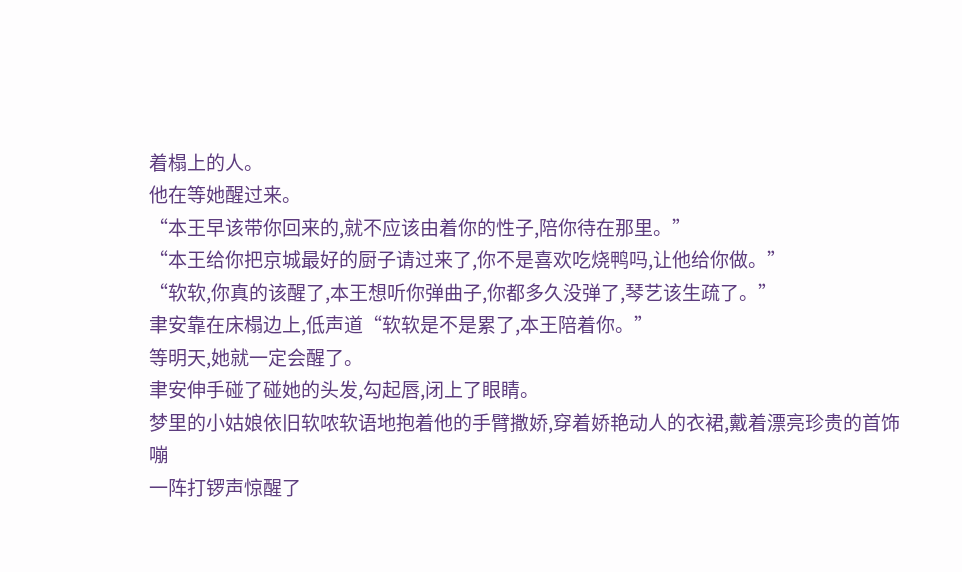着榻上的人。
他在等她醒过来。
“本王早该带你回来的,就不应该由着你的性子,陪你待在那里。”
“本王给你把京城最好的厨子请过来了,你不是喜欢吃烧鸭吗,让他给你做。”
“软软,你真的该醒了,本王想听你弹曲子,你都多久没弹了,琴艺该生疏了。”
聿安靠在床榻边上,低声道“软软是不是累了,本王陪着你。”
等明天,她就一定会醒了。
聿安伸手碰了碰她的头发,勾起唇,闭上了眼睛。
梦里的小姑娘依旧软哝软语地抱着他的手臂撒娇,穿着娇艳动人的衣裙,戴着漂亮珍贵的首饰
嘣
一阵打锣声惊醒了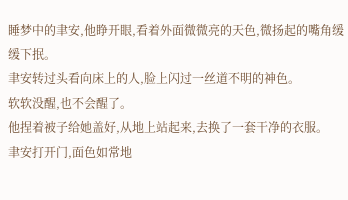睡梦中的聿安,他睁开眼,看着外面微微亮的天色,微扬起的嘴角缓缓下抿。
聿安转过头看向床上的人,脸上闪过一丝道不明的神色。
软软没醒,也不会醒了。
他捏着被子给她盖好,从地上站起来,去换了一套干净的衣服。
聿安打开门,面色如常地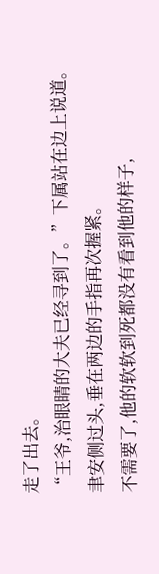走了出去。
“王爷,治眼睛的大夫已经寻到了。”下属站在边上说道。
聿安侧过头,垂在两边的手指再次握紧。
不需要了,他的软软到死都没有看到他的样子,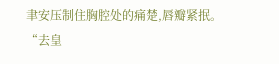聿安压制住胸腔处的痛楚,唇瓣紧抿。
“去皇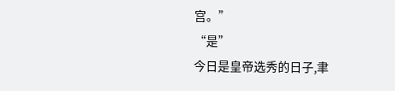宫。”
“是”
今日是皇帝选秀的日子,聿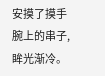安摸了摸手腕上的串子,眸光渐冷。